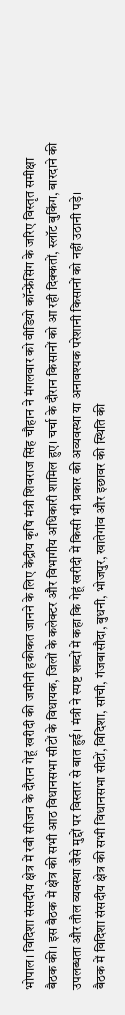भोपाल। विदिशा संसदीय क्षेत्र में रबी सीजन के दौरान गेहूं खरीदी की जमीनी हकीकत जानने के लिए केंद्रीय कृषि मंत्री शिवराज सिंह चौहान ने मंगलवार को वीडियो कॉन्फ्रेंसिंग के जरिए विस्तृत समीक्षा बैठक की। इस बैठक में क्षेत्र की सभी आठ विधानसभा सीटों के विधायक, जिलों के कलेक्टर और विभागीय अधिकारी शामिल हुए। चर्चा के दौरान किसानों को आ रही दिक्कतों, स्लॉट बुकिंग, बारदाने की उपलब्धता और तौल व्यवस्था जैसे मुद्दों पर विस्तार से बात हुई। मंत्री ने स्पष्ट शब्दों में कहा कि गेहूं खरीदी में किसी भी प्रकार की अव्यवस्था या अनावश्यक परेशानी किसानों को नहीं उठानी पड़े।
बैठक में विदिशा संसदीय क्षेत्र की सभी विधानसभा सीटों, विदिशा, सांची, गंजबासौदा, बुधनी, भोजपुर, खातेगांव और इछावर की स्थिति की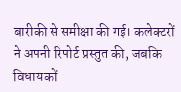बारीकी से समीक्षा की गई। कलेक्टरों ने अपनी रिपोर्ट प्रस्तुत की, जबकि विधायकों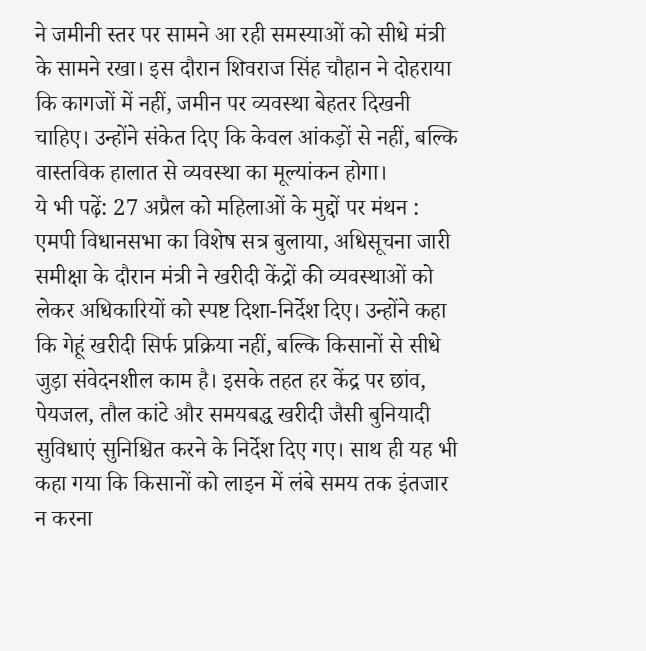ने जमीनी स्तर पर सामने आ रही समस्याओं को सीधे मंत्री के सामने रखा। इस दौरान शिवराज सिंह चौहान ने दोहराया कि कागजों में नहीं, जमीन पर व्यवस्था बेहतर दिखनी चाहिए। उन्होंने संकेत दिए कि केवल आंकड़ों से नहीं, बल्कि वास्तविक हालात से व्यवस्था का मूल्यांकन होगा।
ये भी पढ़ें: 27 अप्रैल को महिलाओं के मुद्दों पर मंथन : एमपी विधानसभा का विशेष सत्र बुलाया, अधिसूचना जारी
समीक्षा के दौरान मंत्री ने खरीदी केंद्रों की व्यवस्थाओं को लेकर अधिकारियों को स्पष्ट दिशा-निर्देश दिए। उन्होंने कहा कि गेहूं खरीदी सिर्फ प्रक्रिया नहीं, बल्कि किसानों से सीधे जुड़ा संवेदनशील काम है। इसके तहत हर केंद्र पर छांव, पेयजल, तौल कांटे और समयबद्ध खरीदी जैसी बुनियादी सुविधाएं सुनिश्चित करने के निर्देश दिए गए। साथ ही यह भी कहा गया कि किसानों को लाइन में लंबे समय तक इंतजार न करना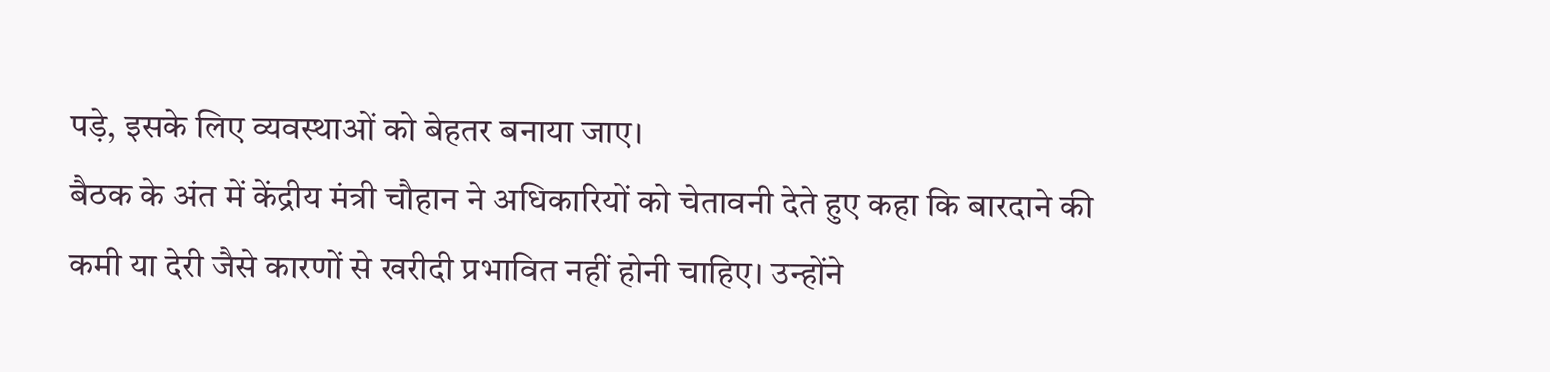पड़े, इसके लिए व्यवस्थाओं को बेहतर बनाया जाए।
बैठक के अंत में केंद्रीय मंत्री चौहान ने अधिकारियों को चेतावनी देते हुए कहा कि बारदाने की कमी या देरी जैसे कारणों से खरीदी प्रभावित नहीं होनी चाहिए। उन्होंने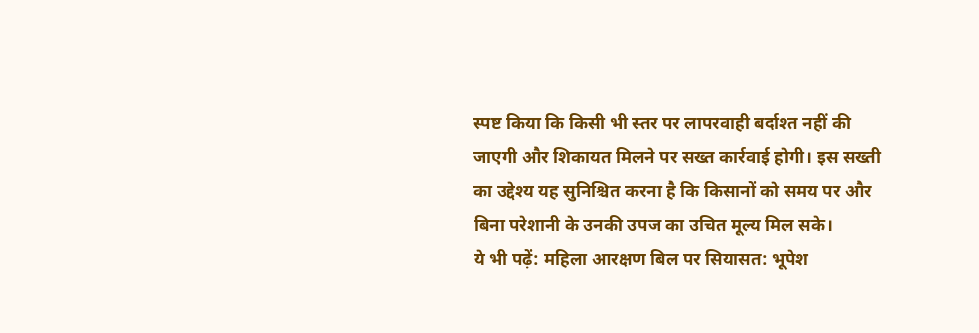स्पष्ट किया कि किसी भी स्तर पर लापरवाही बर्दाश्त नहीं की जाएगी और शिकायत मिलने पर सख्त कार्रवाई होगी। इस सख्ती का उद्देश्य यह सुनिश्चित करना है कि किसानों को समय पर और बिना परेशानी के उनकी उपज का उचित मूल्य मिल सके।
ये भी पढ़ें: महिला आरक्षण बिल पर सियासत: भूपेश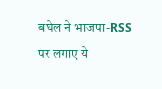बघेल ने भाजपा-RSS पर लगाए ये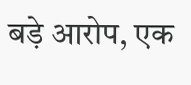बड़े आरोप, एक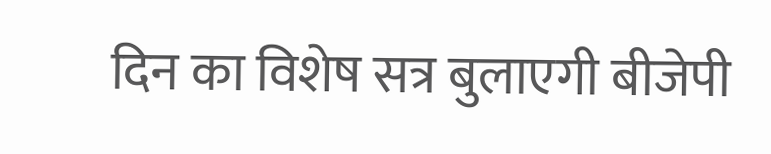दिन का विशेष सत्र बुलाएगी बीजेपी